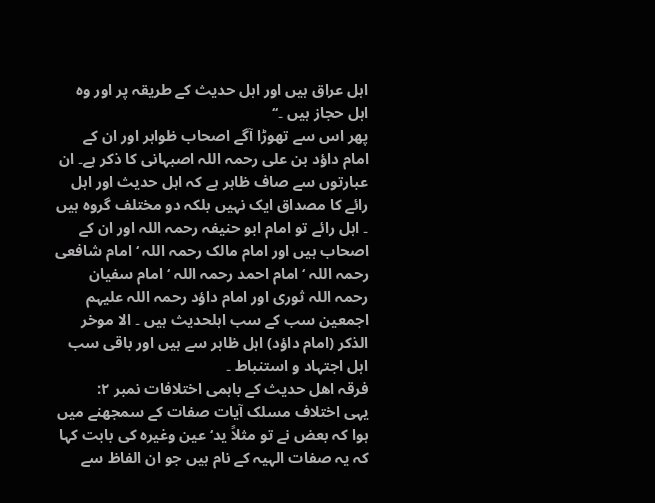اہل عراق ہیں اور اہل حدیث کے طریقہ پر اور وہ اہل حجاز ہیں ۔‘‘
پھر اس سے تھوڑا آگے اصحاب ظواہر اور ان کے امام داؤد بن علی رحمہ اللہ اصبہانی کا ذکر ہے۔ ان عبارتوں سے صاف ظاہر ہے کہ اہل حدیث اور اہل رائے کا مصداق ایک نہیں بلکہ دو مختلف گروہ ہیں ۔ اہل رائے تو امام ابو حنیفہ رحمہ اللہ اور ان کے اصحاب ہیں اور امام مالک رحمہ اللہ ‘ امام شافعی رحمہ اللہ ‘ امام احمد رحمہ اللہ ‘ امام سفیان رحمہ اللہ ثوری اور امام داؤد رحمہ اللہ علیہم اجمعین سب کے سب اہلحدیث ہیں ۔ الا موخر الذکر (امام داؤد) اہل ظاہر سے ہیں اور باقی سب اہل اجتہاد و استنباط ۔
فرقہ اھل حدیث کے باہمی اختلافات نمبر ۲:
یہی اختلاف مسلک آیات صفات کے سمجھنے میں ہوا کہ بعض نے تو مثلاً ید‘ عین وغیرہ کی بابت کہا کہ یہ صفات الہیہ کے نام ہیں جو ان الفاظ سے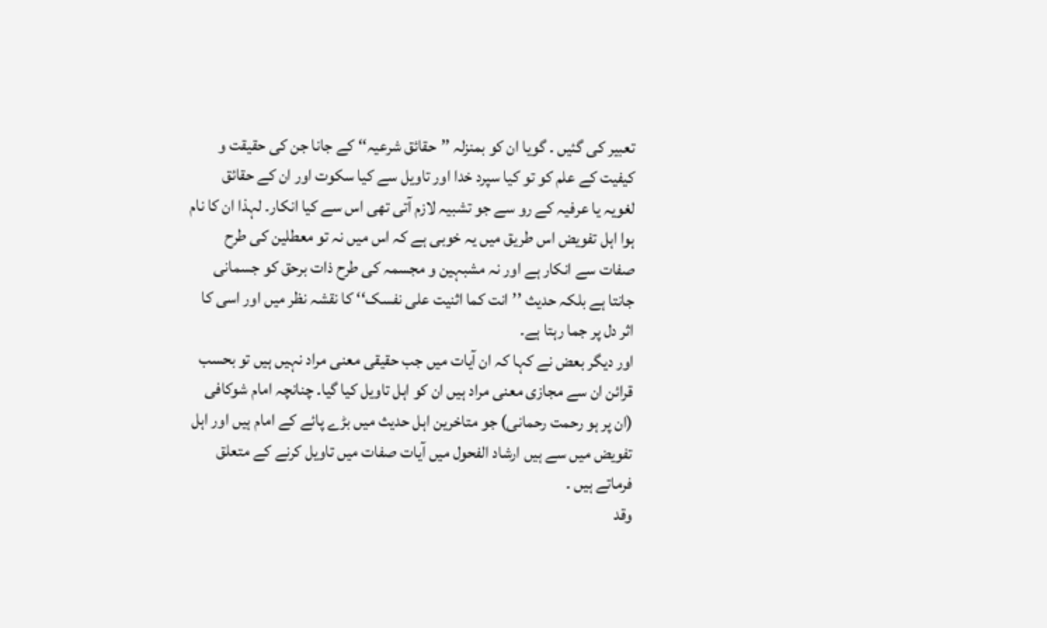تعبیر کی گئیں ۔ گویا ان کو بمنزلہ ’’حقائق شرعیہ‘‘ کے جانا جن کی حقیقت و کیفیت کے علم کو تو کیا سپرد خدا اور تاویل سے کیا سکوت اور ان کے حقائق لغویہ یا عرفیہ کے رو سے جو تشبیہ لازم آتی تھی اس سے کیا انکار۔ لہذا ان کا نام ہوا اہل تفویض اس طریق میں یہ خوبی ہے کہ اس میں نہ تو معطلین کی طرح صفات سے انکار ہے اور نہ مشبہین و مجسمہ کی طرح ذات برحق کو جسمانی جانتا ہے بلکہ حدیث ’’انت کما اثنیت علی نفسک‘‘ کا نقشہ نظر میں اور اسی کا اثر دل پر جما رہتا ہے۔
اور دیگر بعض نے کہا کہ ان آیات میں جب حقیقی معنی مراد نہیں ہیں تو بحسب قرائن ان سے مجازی معنی مراد ہیں ان کو اہل تاویل کیا گیا۔ چنانچہ امام شوکافی (ان پر ہو رحمت رحمانی) جو متاخرین اہل حدیث میں بڑے پائے کے امام ہیں اور اہل تفویض میں سے ہیں ارشاد الفحول میں آیات صفات میں تاویل کرنے کے متعلق فرماتے ہیں ۔
وقد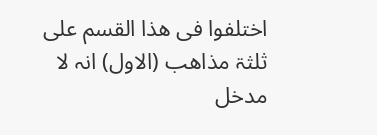اختلفوا فی ھذا القسم علی ثلثۃ مذاھب (الاول) انہ لا مدخل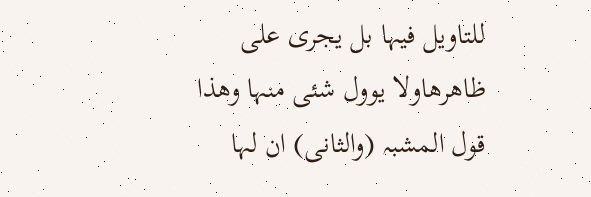للتاویل فیہا بل یجری علی ظاھرھاولا یوول شئی منہا وھذا قول المشبہ (والثانی) ان لہا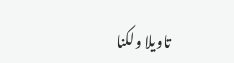تاویلا ولکنا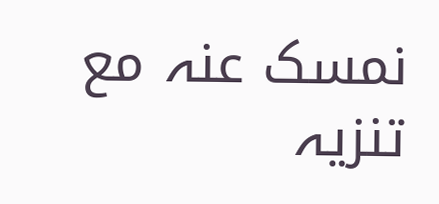نمسک عنہ مع تنزیہ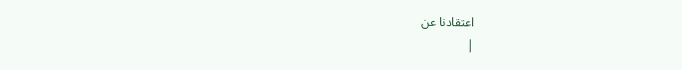اعتقادنا عن
|